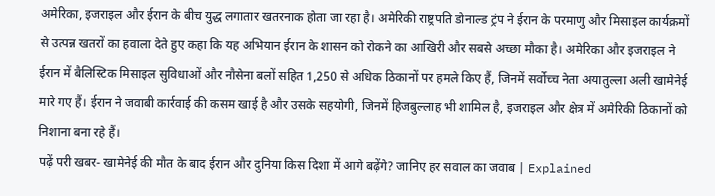अमेरिका, इजराइल और ईरान के बीच युद्ध लगातार खतरनाक होता जा रहा है। अमेरिकी राष्ट्रपति डोनाल्ड ट्रंप ने ईरान के परमाणु और मिसाइल कार्यक्रमों से उत्पन्न खतरों का हवाला देते हुए कहा कि यह अभियान ईरान के शासन को रोकने का आखिरी और सबसे अच्छा मौका है। अमेरिका और इजराइल ने ईरान में बैलिस्टिक मिसाइल सुविधाओं और नौसेना बलों सहित 1,250 से अधिक ठिकानों पर हमले किए हैं, जिनमें सर्वोच्च नेता अयातुल्ला अली खामेनेई मारे गए हैं। ईरान ने जवाबी कार्रवाई की कसम खाई है और उसके सहयोगी, जिनमें हिजबुल्लाह भी शामिल है, इजराइल और क्षेत्र में अमेरिकी ठिकानों को निशाना बना रहे हैं।
पढ़ें परी खबर- खामेनेई की मौत के बाद ईरान और दुनिया किस दिशा में आगे बढ़ेंगे? जानिए हर सवाल का जवाब | Explained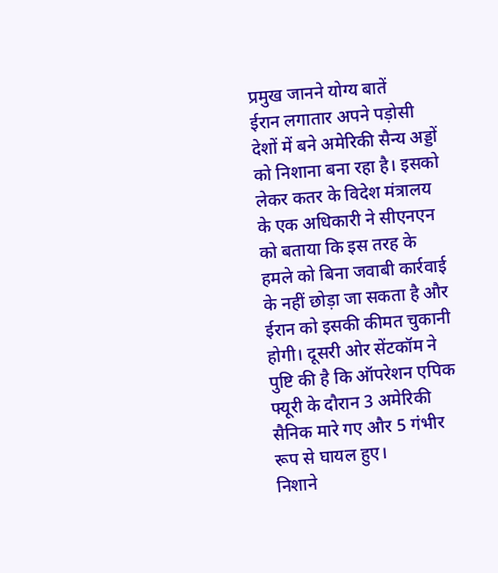प्रमुख जानने योग्य बातें
ईरान लगातार अपने पड़ोसी देशों में बने अमेरिकी सैन्य अड्डों को निशाना बना रहा है। इसको लेकर कतर के विदेश मंत्रालय के एक अधिकारी ने सीएनएन को बताया कि इस तरह के हमले को बिना जवाबी कार्रवाई के नहीं छोड़ा जा सकता है और ईरान को इसकी कीमत चुकानी होगी। दूसरी ओर सेंटकॉम ने पुष्टि की है कि ऑपरेशन एपिक फ्यूरी के दौरान 3 अमेरिकी सैनिक मारे गए और 5 गंभीर रूप से घायल हुए।
निशाने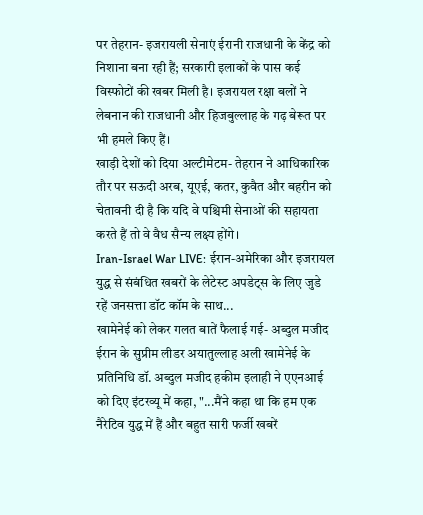पर तेहरान- इजरायली सेनाएं ईरानी राजधानी के केंद्र को निशाना बना रही हैं; सरकारी इलाकों के पास कई विस्फोटों की खबर मिली है। इजरायल रक्षा बलों ने लेबनान की राजधानी और हिजबुल्लाह के गढ़ बेरूत पर भी हमले किए हैं।
खाड़ी देशों को दिया अल्टीमेटम- तेहरान ने आधिकारिक तौर पर सऊदी अरब, यूएई, कतर, कुवैत और बहरीन को चेतावनी दी है कि यदि वे पश्चिमी सेनाओं की सहायता करते हैं तो वे वैध सैन्य लक्ष्य होंगे।
Iran-Israel War LIVE: ईरान-अमेरिका और इजरायल युद्ध से संबंधित खबरों के लेटेस्ट अपडेट्स के लिए जुडे रहें जनसत्ता डॉट कॉम के साथ...
खामेनेई को लेकर गलत बातें फैलाई गई- अब्दुल मजीद
ईरान के सुप्रीम लीडर अयातुल्लाह अली खामेनेई के प्रतिनिधि डॉ. अब्दुल मजीद हकीम इलाही ने एएनआई को दिए इंटरव्यू में कहा, "...मैंने कहा था कि हम एक नैरेटिव युद्ध में हैं और बहुत सारी फर्जी खबरें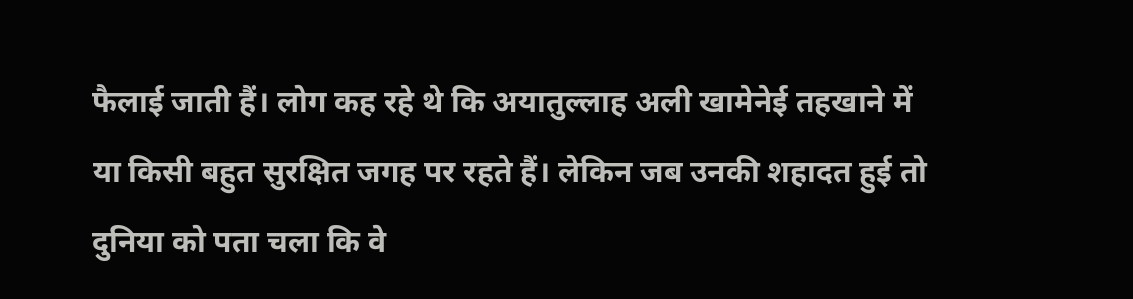फैलाई जाती हैं। लोग कह रहे थे कि अयातुल्लाह अली खामेनेई तहखाने में या किसी बहुत सुरक्षित जगह पर रहते हैं। लेकिन जब उनकी शहादत हुई तो दुनिया को पता चला कि वे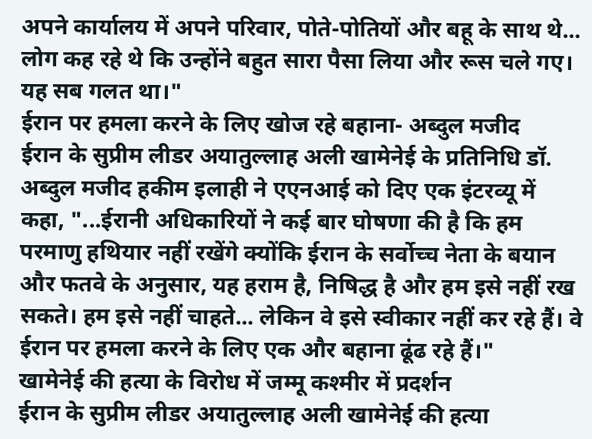अपने कार्यालय में अपने परिवार, पोते-पोतियों और बहू के साथ थे... लोग कह रहे थे कि उन्होंने बहुत सारा पैसा लिया और रूस चले गए। यह सब गलत था।"
ईरान पर हमला करने के लिए खोज रहे बहाना- अब्दुल मजीद
ईरान के सुप्रीम लीडर अयातुल्लाह अली खामेनेई के प्रतिनिधि डॉ. अब्दुल मजीद हकीम इलाही ने एएनआई को दिए एक इंटरव्यू में कहा, "...ईरानी अधिकारियों ने कई बार घोषणा की है कि हम परमाणु हथियार नहीं रखेंगे क्योंकि ईरान के सर्वोच्च नेता के बयान और फतवे के अनुसार, यह हराम है, निषिद्ध है और हम इसे नहीं रख सकते। हम इसे नहीं चाहते... लेकिन वे इसे स्वीकार नहीं कर रहे हैं। वे ईरान पर हमला करने के लिए एक और बहाना ढूंढ रहे हैं।"
खामेनेई की हत्या के विरोध में जम्मू कश्मीर में प्रदर्शन
ईरान के सुप्रीम लीडर अयातुल्लाह अली खामेनेई की हत्या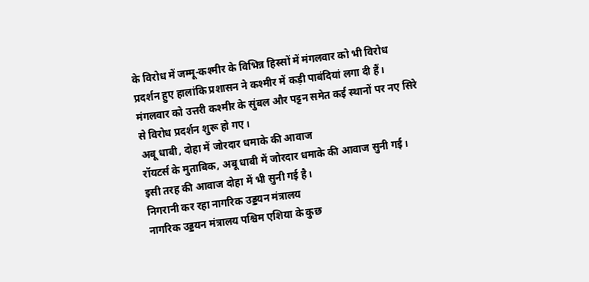के विरोध में जम्मू-कश्मीर के विभिन्न हिस्सों में मंगलवार को भी विरोध प्रदर्शन हुए हालांकि प्रशासन ने कश्मीर में कड़ी पाबंदियां लगा दी हैं। मंगलवार को उत्तरी कश्मीर के सुंबल और पट्टन समेत कई स्थानों पर नए सिरे से विरोध प्रदर्शन शुरू हो गए।
अबू धाबी, दोहा में जोरदार धमाके की आवाज
रॉयटर्स के मुताबिक, अबू धाबी में जोरदार धमाके की आवाज सुनी गई। इसी तरह की आवाज दोहा में भी सुनी गई है।
निगरानी कर रहा नागरिक उड्डयन मंत्रालय
नागरिक उड्डयन मंत्रालय पश्चिम एशिया के कुछ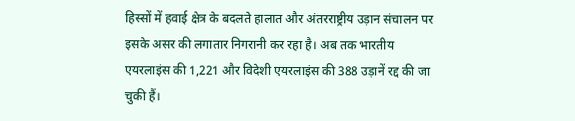हिस्सों में हवाई क्षेत्र के बदलते हालात और अंतरराष्ट्रीय उड़ान संचालन पर इसके असर की लगातार निगरानी कर रहा है। अब तक भारतीय एयरलाइंस की 1,221 और विदेशी एयरलाइंस की 388 उड़ानें रद्द की जा चुकी हैं।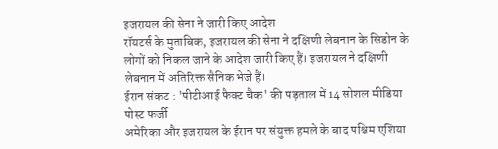इजरायल की सेना ने जारी किए आदेश
रॉयटर्स के मुताबिक, इजरायल की सेना ने दक्षिणी लेबनान के सिडोन के लोगों को निकल जाने के आदेश जारी किए हैं। इजरायल ने दक्षिणी लेबनान में अतिरिक्त सैनिक भेजे हैं।
ईरान संकट : 'पीटीआई फैक्ट चैक' की पड़ताल में 14 सोशल मीडिया पोस्ट फर्जी
अमेरिका और इजरायल के ईरान पर संयुक्त हमले के बाद पश्चिम एशिया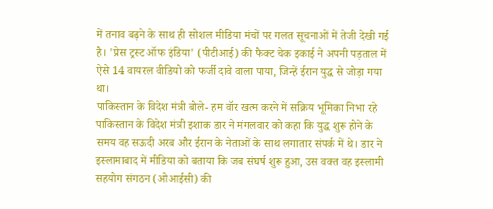में तनाव बढ़ने के साथ ही सोशल मीडिया मंचों पर गलत सूचनाओं में तेजी देखी गई है। 'प्रेस ट्रस्ट ऑफ इंडिया' (पीटीआई) की फैक्ट चेक इकाई ने अपनी पड़ताल में ऐसे 14 वायरल वीडियो को फर्जी दावे वाला पाया, जिन्हें ईरान युद्ध से जोड़ा गया था।
पाकिस्तान के विदेश मंत्री बोले- हम वॉर खत्म करने में सक्रिय भूमिका निभा रहे
पाकिस्तान के विदेश मंत्री इशाक डार ने मंगलवार को कहा कि युद्ध शुरू होने के समय वह सऊदी अरब और ईरान के नेताओं के साथ लगातार संपर्क में थे। डार ने इस्लामाबाद में मीडिया को बताया कि जब संघर्ष शुरू हुआ, उस वक्त वह इस्लामी सहयोग संगठन (ओआईसी) की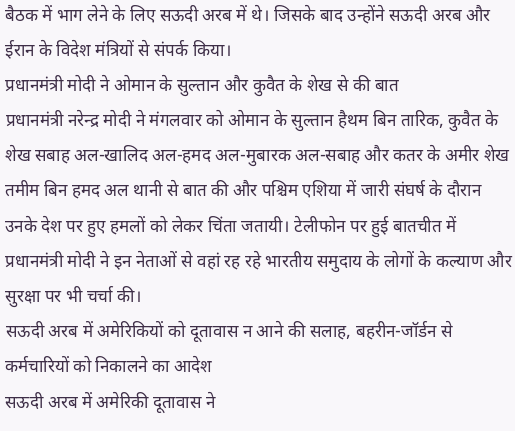बैठक में भाग लेने के लिए सऊदी अरब में थे। जिसके बाद उन्होंने सऊदी अरब और ईरान के विदेश मंत्रियों से संपर्क किया।
प्रधानमंत्री मोदी ने ओमान के सुल्तान और कुवैत के शेख से की बात
प्रधानमंत्री नरेन्द्र मोदी ने मंगलवार को ओमान के सुल्तान हैथम बिन तारिक, कुवैत के शेख सबाह अल-खालिद अल-हमद अल-मुबारक अल-सबाह और कतर के अमीर शेख तमीम बिन हमद अल थानी से बात की और पश्चिम एशिया में जारी संघर्ष के दौरान उनके देश पर हुए हमलों को लेकर चिंता जतायी। टेलीफोन पर हुई बातचीत में प्रधानमंत्री मोदी ने इन नेताओं से वहां रह रहे भारतीय समुदाय के लोगों के कल्याण और सुरक्षा पर भी चर्चा की।
सऊदी अरब में अमेरिकियों को दूतावास न आने की सलाह, बहरीन-जॉर्डन से कर्मचारियों को निकालने का आदेश
सऊदी अरब में अमेरिकी दूतावास ने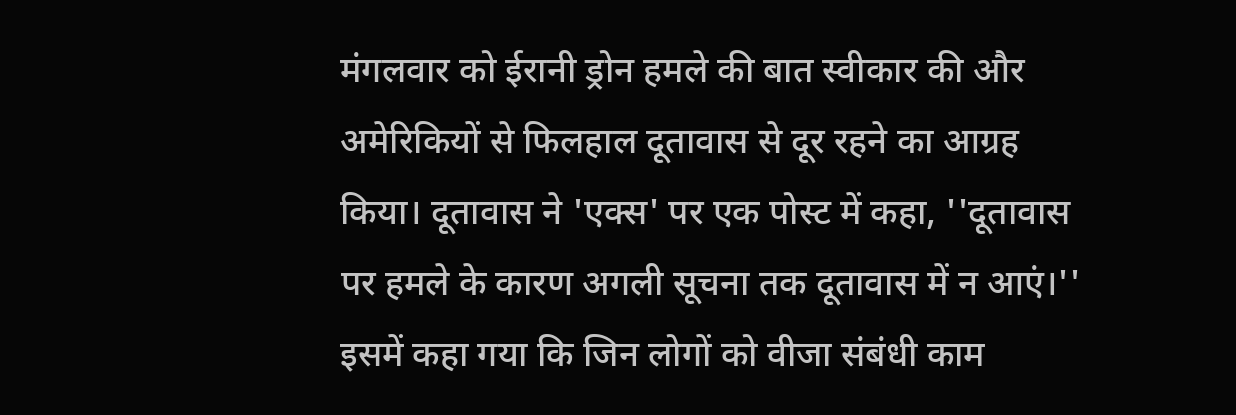मंगलवार को ईरानी ड्रोन हमले की बात स्वीकार की और अमेरिकियों से फिलहाल दूतावास से दूर रहने का आग्रह किया। दूतावास ने 'एक्स' पर एक पोस्ट में कहा, ''दूतावास पर हमले के कारण अगली सूचना तक दूतावास में न आएं।'' इसमें कहा गया कि जिन लोगों को वीजा संबंधी काम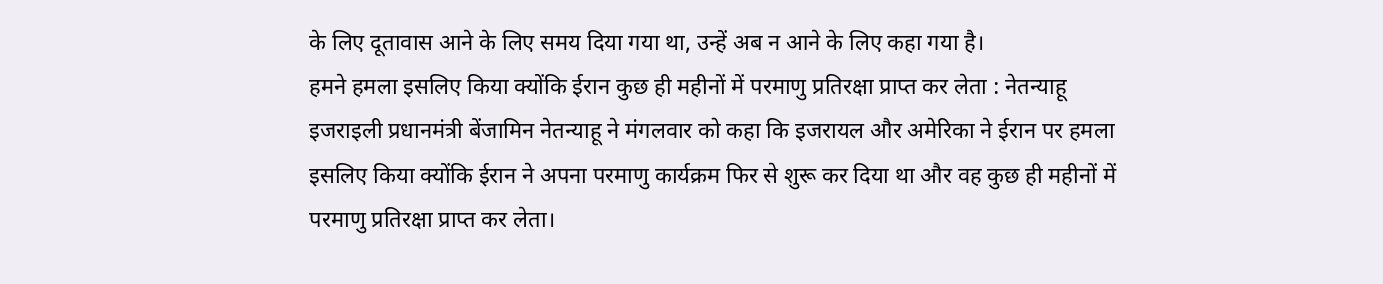के लिए दूतावास आने के लिए समय दिया गया था, उन्हें अब न आने के लिए कहा गया है।
हमने हमला इसलिए किया क्योंकि ईरान कुछ ही महीनों में परमाणु प्रतिरक्षा प्राप्त कर लेता : नेतन्याहू
इजराइली प्रधानमंत्री बेंजामिन नेतन्याहू ने मंगलवार को कहा कि इजरायल और अमेरिका ने ईरान पर हमला इसलिए किया क्योंकि ईरान ने अपना परमाणु कार्यक्रम फिर से शुरू कर दिया था और वह कुछ ही महीनों में परमाणु प्रतिरक्षा प्राप्त कर लेता।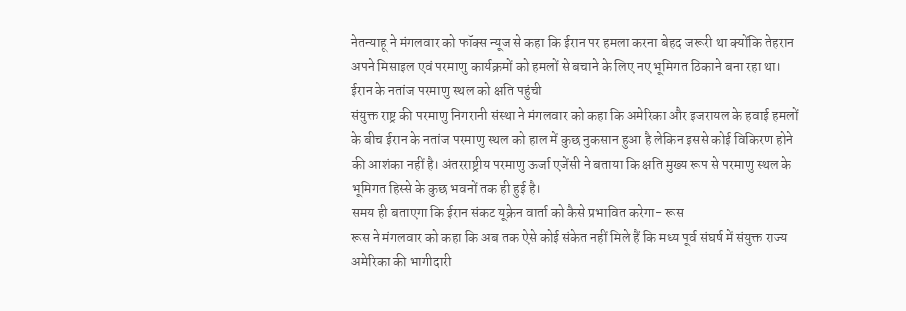नेतन्याहू ने मंगलवार को फॉक्स न्यूज से कहा कि ईरान पर हमला करना बेहद जरूरी था क्योंकि तेहरान अपने मिसाइल एवं परमाणु कार्यक्रमों को हमलों से बचाने के लिए नए भूमिगत ठिकाने बना रहा था।
ईरान के नतांज परमाणु स्थल को क्षति पहुंची
संयुक्त राष्ट्र की परमाणु निगरानी संस्था ने मंगलवार को कहा कि अमेरिका और इजरायल के हवाई हमलों के बीच ईरान के नतांज परमाणु स्थल को हाल में कुछ नुकसान हुआ है लेकिन इससे कोई विकिरण होने की आशंका नहीं है। अंतरराष्ट्रीय परमाणु ऊर्जा एजेंसी ने बताया कि क्षति मुख्य रूप से परमाणु स्थल के भूमिगत हिस्से के कुछ भवनों तक ही हुई है।
समय ही बताएगा कि ईरान संकट यूक्रेन वार्ता को कैसे प्रभावित करेगा- रूस
रूस ने मंगलवार को कहा कि अब तक ऐसे कोई संकेत नहीं मिले हैं कि मध्य पूर्व संघर्ष में संयुक्त राज्य अमेरिका की भागीदारी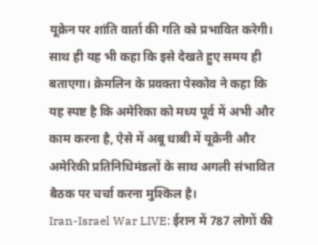यूक्रेन पर शांति वार्ता की गति को प्रभावित करेगी। साथ ही यह भी कहा कि इसे देखते हुए समय ही बताएगा। क्रेमलिन के प्रवक्ता पेस्कोव ने कहा कि यह स्पष्ट है कि अमेरिका को मध्य पूर्व में अभी और काम करना है, ऐसे में अबू धाबी में यूक्रेनी और अमेरिकी प्रतिनिधिमंडलों के साथ अगली संभावित बैठक पर चर्चा करना मुश्किल है।
Iran-Israel War LIVE: ईरान में 787 लोगों की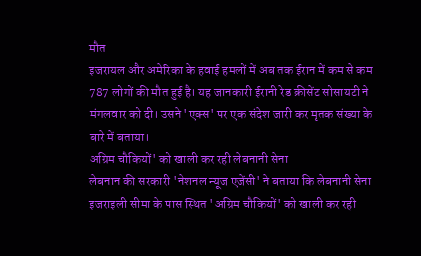मौत
इजरायल और अमेरिका के हवाई हमलों में अब तक ईरान में कम से कम 787 लोगों की मौत हुई है। यह जानकारी ईरानी रेड क्रीसेंट सोसायटी ने मंगलवार को दी। उसने 'एक्स' पर एक संदेश जारी कर मृतक संख्या के बारे में बताया।
अग्रिम चौकियों' को खाली कर रही लेबनानी सेना
लेबनान की सरकारी 'नेशनल न्यूज एजेंसी' ने बताया कि लेबनानी सेना इजराइली सीमा के पास स्थित 'अग्रिम चौकियों' को खाली कर रही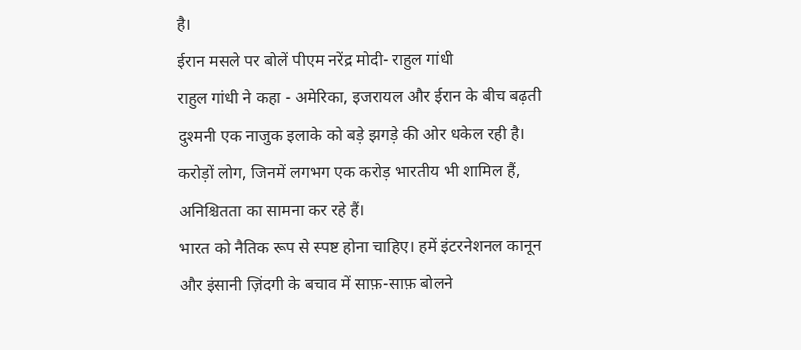है।
ईरान मसले पर बोलें पीएम नरेंद्र मोदी- राहुल गांधी
राहुल गांधी ने कहा - अमेरिका, इजरायल और ईरान के बीच बढ़ती दुश्मनी एक नाजुक इलाके को बड़े झगड़े की ओर धकेल रही है। करोड़ों लोग, जिनमें लगभग एक करोड़ भारतीय भी शामिल हैं, अनिश्चितता का सामना कर रहे हैं।
भारत को नैतिक रूप से स्पष्ट होना चाहिए। हमें इंटरनेशनल कानून और इंसानी ज़िंदगी के बचाव में साफ़-साफ़ बोलने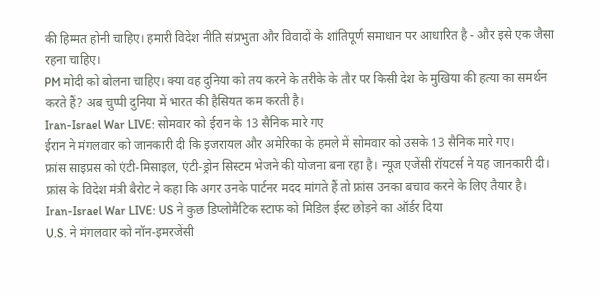की हिम्मत होनी चाहिए। हमारी विदेश नीति संप्रभुता और विवादों के शांतिपूर्ण समाधान पर आधारित है - और इसे एक जैसा रहना चाहिए।
PM मोदी को बोलना चाहिए। क्या वह दुनिया को तय करने के तरीके के तौर पर किसी देश के मुखिया की हत्या का समर्थन करते हैं? अब चुप्पी दुनिया में भारत की हैसियत कम करती है।
Iran-Israel War LIVE: सोमवार को ईरान के 13 सैनिक मारे गए
ईरान ने मंगलवार को जानकारी दी कि इजरायल और अमेरिका के हमले में सोमवार को उसके 13 सैनिक मारे गए।
फ्रांस साइप्रस को एंटी-मिसाइल, एंटी-ड्रोन सिस्टम भेजने की योजना बना रहा है। न्यूज एजेंसी रॉयटर्स ने यह जानकारी दी। फ्रांस के विदेश मंत्री बैरोट ने कहा कि अगर उनके पार्टनर मदद मांगते हैं तो फ्रांस उनका बचाव करने के लिए तैयार है।
Iran-Israel War LIVE: US ने कुछ डिप्लोमैटिक स्टाफ को मिडिल ईस्ट छोड़ने का ऑर्डर दिया
U.S. ने मंगलवार को नॉन-इमरजेंसी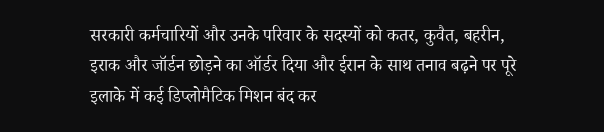सरकारी कर्मचारियों और उनके परिवार के सदस्यों को कतर, कुवैत, बहरीन, इराक और जॉर्डन छोड़ने का ऑर्डर दिया और ईरान के साथ तनाव बढ़ने पर पूरे इलाके में कई डिप्लोमैटिक मिशन बंद कर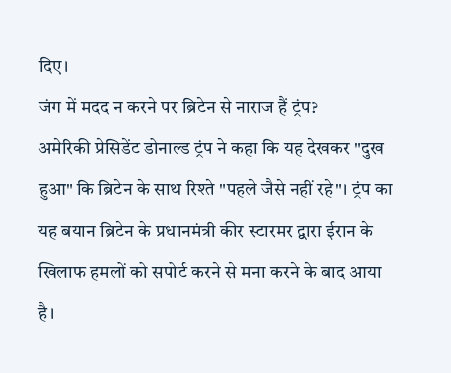दिए।
जंग में मदद न करने पर ब्रिटेन से नाराज हैं ट्रंप?
अमेरिकी प्रेसिडेंट डोनाल्ड ट्रंप ने कहा कि यह देखकर "दुख हुआ" कि ब्रिटेन के साथ रिश्ते "पहले जैसे नहीं रहे"। ट्रंप का यह बयान ब्रिटेन के प्रधानमंत्री कीर स्टारमर द्वारा ईरान के खिलाफ हमलों को सपोर्ट करने से मना करने के बाद आया है।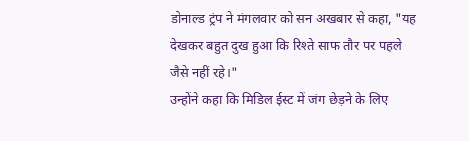डोनाल्ड ट्रंप ने मंगलवार को सन अखबार से कहा, "यह देखकर बहुत दुख हुआ कि रिश्ते साफ तौर पर पहले जैसे नहीं रहे।"
उन्होंने कहा कि मिडिल ईस्ट में जंग छेड़ने के लिए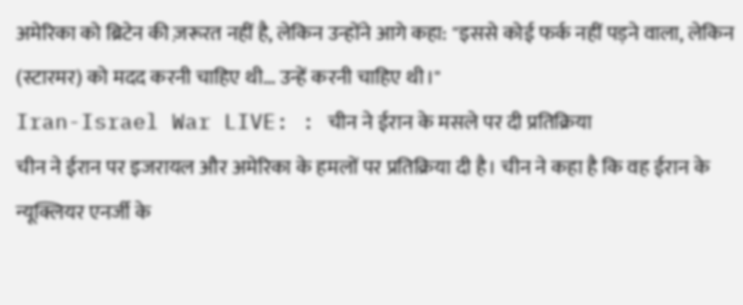अमेरिका को ब्रिटेन की ज़रूरत नहीं है, लेकिन उन्होंने आगे कहा: "इससे कोई फर्क नहीं पड़ने वाला, लेकिन (स्टारमर) को मदद करनी चाहिए थी... उन्हें करनी चाहिए थी।"
Iran-Israel War LIVE: : चीन ने ईरान के मसले पर दी प्रतिक्रिया
चीन ने ईरान पर इजरायल और अमेरिका के हमलों पर प्रतिक्रिया दी है। चीन ने कहा है कि वह ईरान के न्यूक्लियर एनर्जी के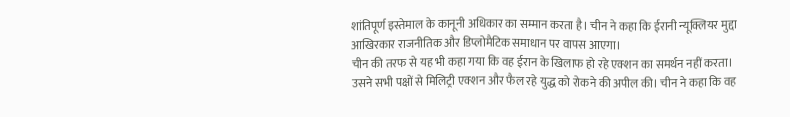शांतिपूर्ण इस्तेमाल के कानूनी अधिकार का सम्मान करता है। चीन ने कहा कि ईरानी न्यूक्लियर मुद्दा आखिरकार राजनीतिक और डिप्लोमैटिक समाधान पर वापस आएगा।
चीन की तरफ से यह भी कहा गया कि वह ईरान के खिलाफ हो रहे एक्शन का समर्थन नहीं करता। उसने सभी पक्षों से मिलिट्री एक्शन और फैल रहे युद्ध को रोकने की अपील की। चीन ने कहा कि वह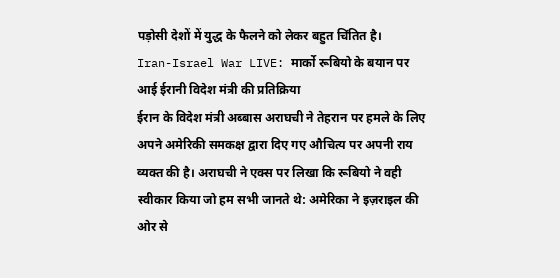पड़ोसी देशों में युद्ध के फैलने को लेकर बहुत चिंतित है।
Iran-Israel War LIVE: मार्को रूबियो के बयान पर आई ईरानी विदेश मंत्री की प्रतिक्रिया
ईरान के विदेश मंत्री अब्बास अराघची ने तेहरान पर हमले के लिए अपने अमेरिकी समकक्ष द्वारा दिए गए औचित्य पर अपनी राय व्यक्त की है। अराघची ने एक्स पर लिखा कि रूबियो ने वही स्वीकार किया जो हम सभी जानते थे: अमेरिका ने इज़राइल की ओर से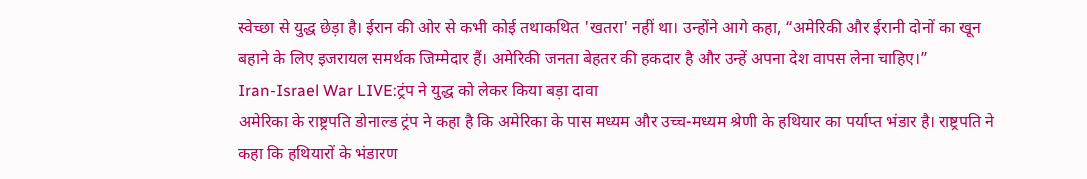स्वेच्छा से युद्ध छेड़ा है। ईरान की ओर से कभी कोई तथाकथित 'खतरा' नहीं था। उन्होंने आगे कहा, “अमेरिकी और ईरानी दोनों का खून बहाने के लिए इजरायल समर्थक जिम्मेदार हैं। अमेरिकी जनता बेहतर की हकदार है और उन्हें अपना देश वापस लेना चाहिए।”
Iran-Israel War LIVE:ट्रंप ने युद्ध को लेकर किया बड़ा दावा
अमेरिका के राष्ट्रपति डोनाल्ड ट्रंप ने कहा है कि अमेरिका के पास मध्यम और उच्च-मध्यम श्रेणी के हथियार का पर्याप्त भंडार है। राष्ट्रपति ने कहा कि हथियारों के भंडारण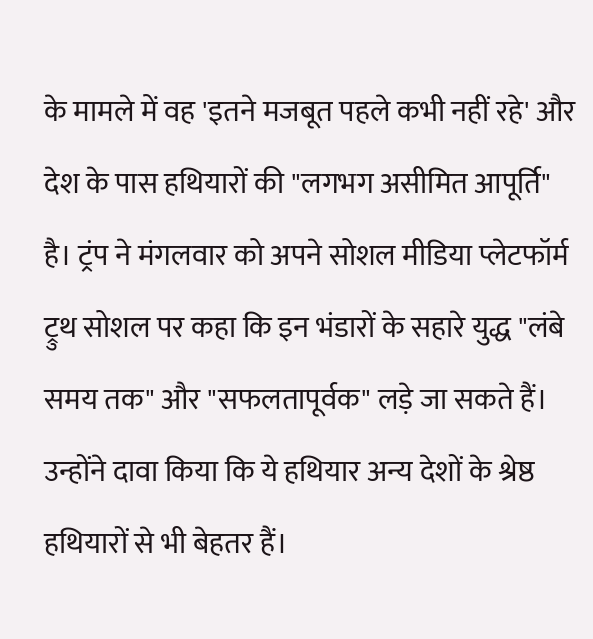के मामले में वह 'इतने मजबूत पहले कभी नहीं रहे' और देश के पास हथियारों की "लगभग असीमित आपूर्ति" है। ट्रंप ने मंगलवार को अपने सोशल मीडिया प्लेटफॉर्म ट्रुथ सोशल पर कहा कि इन भंडारों के सहारे युद्ध "लंबे समय तक" और "सफलतापूर्वक" लड़े जा सकते हैं। उन्होंने दावा किया कि ये हथियार अन्य देशों के श्रेष्ठ हथियारों से भी बेहतर हैं।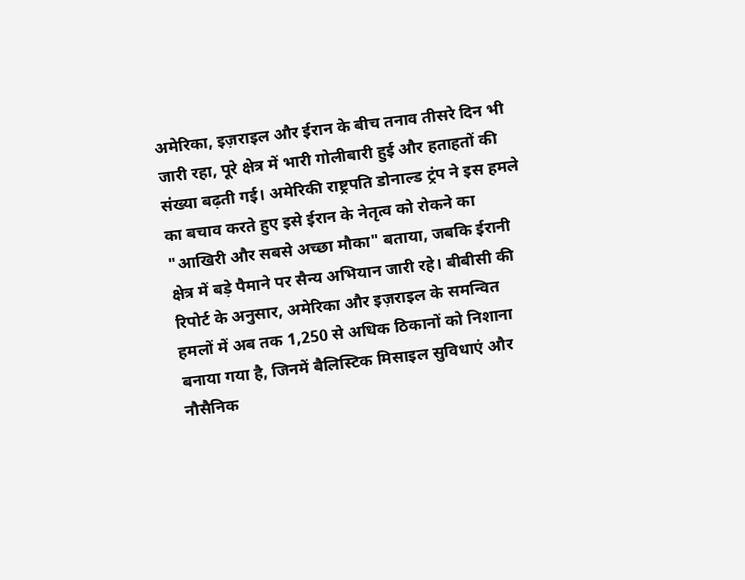अमेरिका, इज़राइल और ईरान के बीच तनाव तीसरे दिन भी जारी रहा, पूरे क्षेत्र में भारी गोलीबारी हुई और हताहतों की संख्या बढ़ती गई। अमेरिकी राष्ट्रपति डोनाल्ड ट्रंप ने इस हमले का बचाव करते हुए इसे ईरान के नेतृत्व को रोकने का "आखिरी और सबसे अच्छा मौका" बताया, जबकि ईरानी क्षेत्र में बड़े पैमाने पर सैन्य अभियान जारी रहे। बीबीसी की रिपोर्ट के अनुसार, अमेरिका और इज़राइल के समन्वित हमलों में अब तक 1,250 से अधिक ठिकानों को निशाना बनाया गया है, जिनमें बैलिस्टिक मिसाइल सुविधाएं और नौसैनिक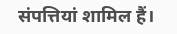संपत्तियां शामिल हैं।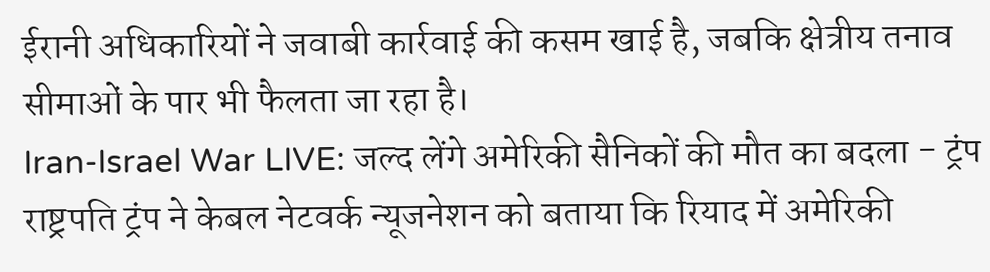ईरानी अधिकारियों ने जवाबी कार्रवाई की कसम खाई है, जबकि क्षेत्रीय तनाव सीमाओं के पार भी फैलता जा रहा है।
Iran-Israel War LIVE: जल्द लेंगे अमेरिकी सैनिकों की मौत का बदला - ट्रंप
राष्ट्रपति ट्रंप ने केबल नेटवर्क न्यूजनेशन को बताया कि रियाद में अमेरिकी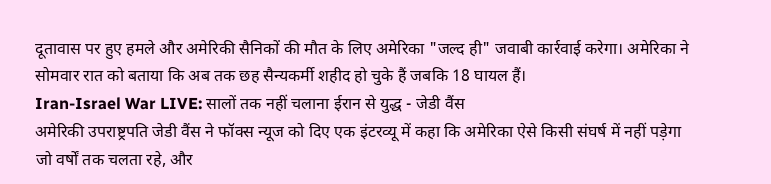दूतावास पर हुए हमले और अमेरिकी सैनिकों की मौत के लिए अमेरिका "जल्द ही" जवाबी कार्रवाई करेगा। अमेरिका ने सोमवार रात को बताया कि अब तक छह सैन्यकर्मी शहीद हो चुके हैं जबकि 18 घायल हैं।
Iran-Israel War LIVE: सालों तक नहीं चलाना ईरान से युद्ध - जेडी वैंस
अमेरिकी उपराष्ट्रपति जेडी वैंस ने फॉक्स न्यूज को दिए एक इंटरव्यू में कहा कि अमेरिका ऐसे किसी संघर्ष में नहीं पड़ेगा जो वर्षों तक चलता रहे, और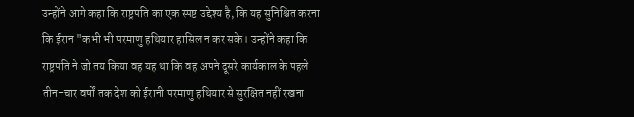उन्होंने आगे कहा कि राष्ट्रपति का एक स्पष्ट उद्देश्य है, कि यह सुनिश्चित करना कि ईरान "कभी भी परमाणु हथियार हासिल न कर सके। उन्होंने कहा कि राष्ट्रपति ने जो तय किया वह यह था कि वह अपने दूसरे कार्यकाल के पहले तीन-चार वर्षों तक देश को ईरानी परमाणु हथियार से सुरक्षित नहीं रखना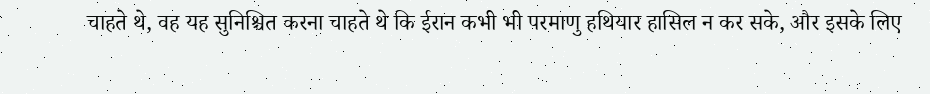चाहते थे, वह यह सुनिश्चित करना चाहते थे कि ईरान कभी भी परमाणु हथियार हासिल न कर सके, और इसके लिए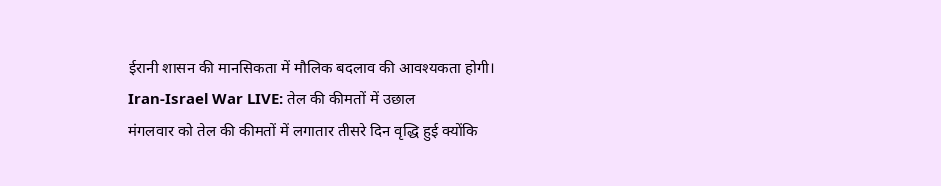ईरानी शासन की मानसिकता में मौलिक बदलाव की आवश्यकता होगी।
Iran-Israel War LIVE: तेल की कीमतों में उछाल
मंगलवार को तेल की कीमतों में लगातार तीसरे दिन वृद्धि हुई क्योंकि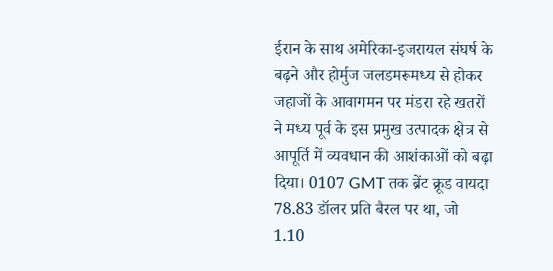ईरान के साथ अमेरिका-इजरायल संघर्ष के बढ़ने और होर्मुज जलडमरूमध्य से होकर जहाजों के आवागमन पर मंडरा रहे खतरों ने मध्य पूर्व के इस प्रमुख उत्पादक क्षेत्र से आपूर्ति में व्यवधान की आशंकाओं को बढ़ा दिया। 0107 GMT तक ब्रेंट क्रूड वायदा 78.83 डॉलर प्रति बैरल पर था, जो 1.10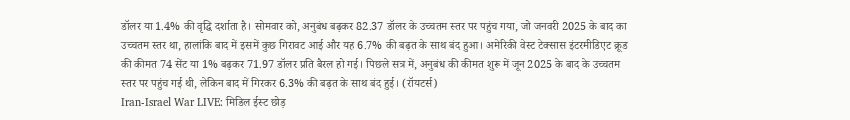डॉलर या 1.4% की वृद्धि दर्शाता है। सोमवार को, अनुबंध बढ़कर 82.37 डॉलर के उच्चतम स्तर पर पहुंच गया, जो जनवरी 2025 के बाद का उच्चतम स्तर था, हालांकि बाद में इसमें कुछ गिरावट आई और यह 6.7% की बढ़त के साथ बंद हुआ। अमेरिकी वेस्ट टेक्सास इंटरमीडिएट क्रूड की कीमत 74 सेंट या 1% बढ़कर 71.97 डॉलर प्रति बैरल हो गई। पिछले सत्र में, अनुबंध की कीमत शुरू में जून 2025 के बाद के उच्चतम स्तर पर पहुंच गई थी, लेकिन बाद में गिरकर 6.3% की बढ़त के साथ बंद हुई। (रॉयटर्स)
Iran-Israel War LIVE: मिडिल ईस्ट छोड़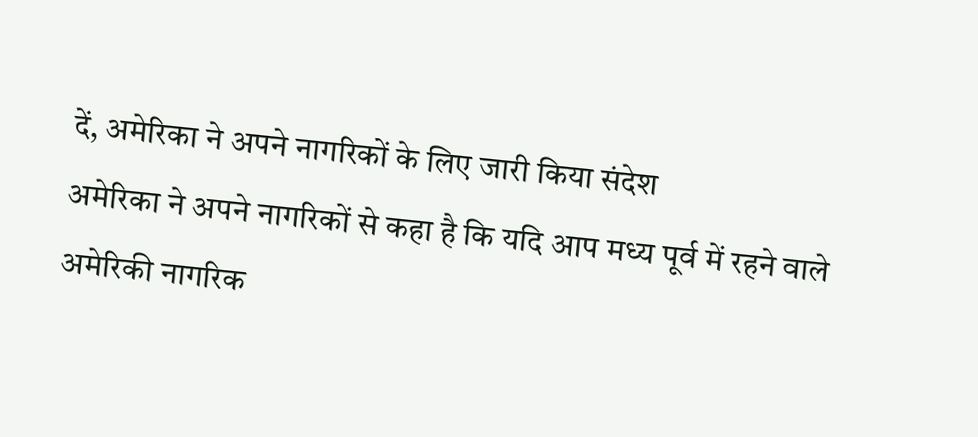दें, अमेरिका ने अपने नागरिकों के लिए जारी किया संदेश
अमेरिका ने अपने नागरिकों से कहा है कि यदि आप मध्य पूर्व में रहने वाले अमेरिकी नागरिक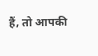हैं, तो आपकी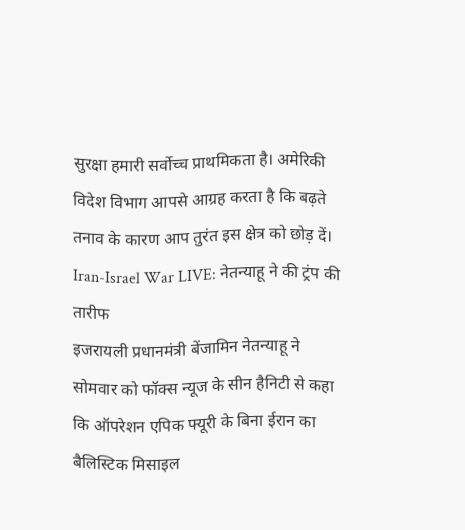सुरक्षा हमारी सर्वोच्च प्राथमिकता है। अमेरिकी विदेश विभाग आपसे आग्रह करता है कि बढ़ते तनाव के कारण आप तुरंत इस क्षेत्र को छोड़ दें।
Iran-Israel War LIVE: नेतन्याहू ने की ट्रंप की तारीफ
इजरायली प्रधानमंत्री बेंजामिन नेतन्याहू ने सोमवार को फॉक्स न्यूज के सीन हैनिटी से कहा कि ऑपरेशन एपिक फ्यूरी के बिना ईरान का बैलिस्टिक मिसाइल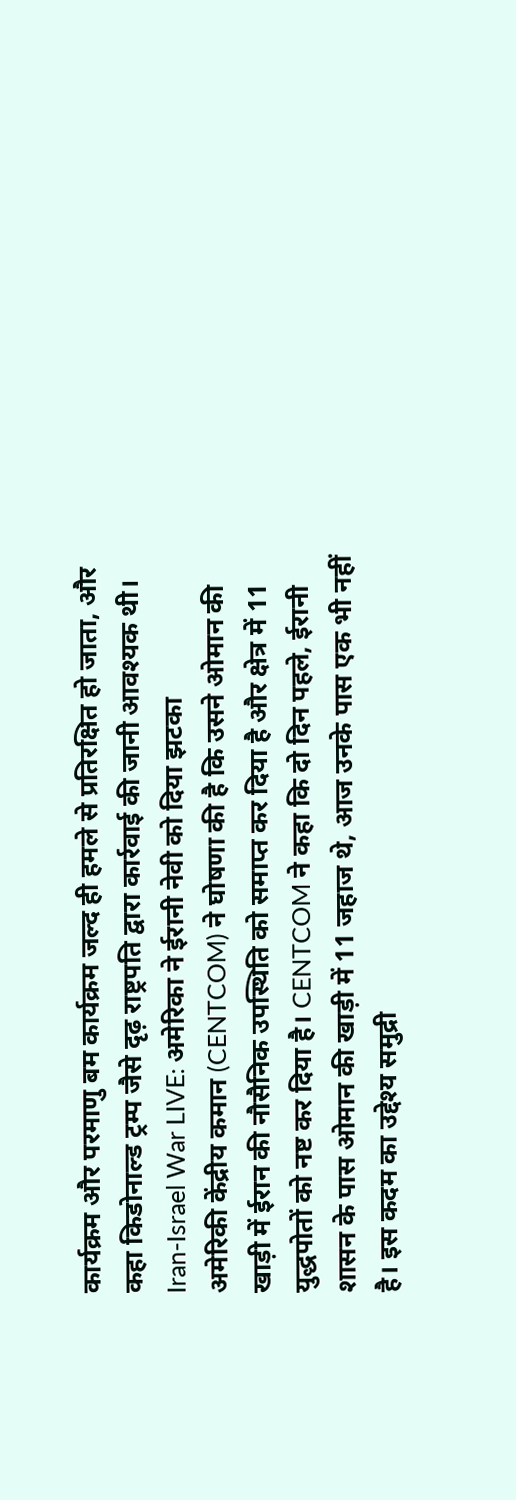कार्यक्रम और परमाणु बम कार्यक्रम जल्द ही हमले से प्रतिरक्षित हो जाता, और कहा किडोनाल्ड ट्रम्प जैसे दृढ़ राष्ट्रपति द्वारा कार्रवाई की जानी आवश्यक थी।
Iran-Israel War LIVE: अमेरिका ने ईरानी नेवी को दिया झटका
अमेरिकी केंद्रीय कमान (CENTCOM) ने घोषणा की है कि उसने ओमान की खाड़ी में ईरान की नौसैनिक उपस्थिति को समाप्त कर दिया है और क्षेत्र में 11 युद्धपोतों को नष्ट कर दिया है। CENTCOM ने कहा कि दो दिन पहले, ईरानी शासन के पास ओमान की खाड़ी में 11 जहाज थे, आज उनके पास एक भी नहीं है। इस कदम का उद्देश्य समुद्री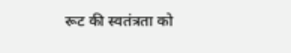रूट की स्वतंत्रता को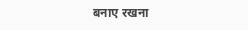बनाए रखना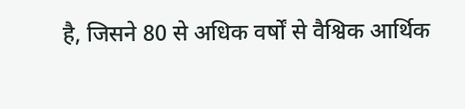है, जिसने 80 से अधिक वर्षों से वैश्विक आर्थिक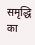समृद्धि का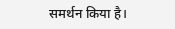समर्थन किया है।